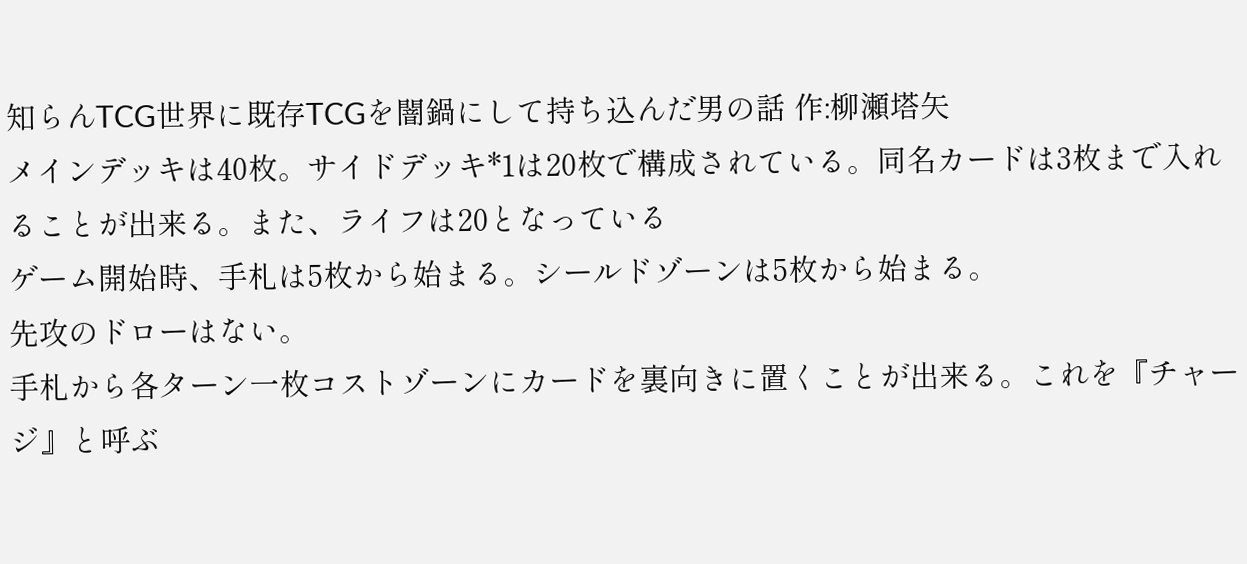知らんTCG世界に既存TCGを闇鍋にして持ち込んだ男の話 作:柳瀬塔矢
メインデッキは40枚。サイドデッキ*1は20枚で構成されている。同名カードは3枚まで入れることが出来る。また、ライフは20となっている
ゲーム開始時、手札は5枚から始まる。シールドゾーンは5枚から始まる。
先攻のドローはない。
手札から各ターン一枚コストゾーンにカードを裏向きに置くことが出来る。これを『チャージ』と呼ぶ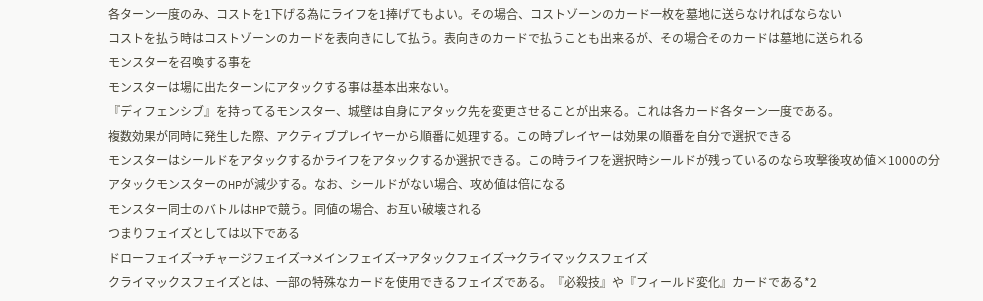各ターン一度のみ、コストを1下げる為にライフを1捧げてもよい。その場合、コストゾーンのカード一枚を墓地に送らなければならない
コストを払う時はコストゾーンのカードを表向きにして払う。表向きのカードで払うことも出来るが、その場合そのカードは墓地に送られる
モンスターを召喚する事を
モンスターは場に出たターンにアタックする事は基本出来ない。
『ディフェンシブ』を持ってるモンスター、城壁は自身にアタック先を変更させることが出来る。これは各カード各ターン一度である。
複数効果が同時に発生した際、アクティブプレイヤーから順番に処理する。この時プレイヤーは効果の順番を自分で選択できる
モンスターはシールドをアタックするかライフをアタックするか選択できる。この時ライフを選択時シールドが残っているのなら攻撃後攻め値×1000の分アタックモンスターのHPが減少する。なお、シールドがない場合、攻め値は倍になる
モンスター同士のバトルはHPで競う。同値の場合、お互い破壊される
つまりフェイズとしては以下である
ドローフェイズ→チャージフェイズ→メインフェイズ→アタックフェイズ→クライマックスフェイズ
クライマックスフェイズとは、一部の特殊なカードを使用できるフェイズである。『必殺技』や『フィールド変化』カードである*2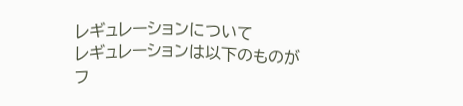レギュレーションについて
レギュレーションは以下のものが
フ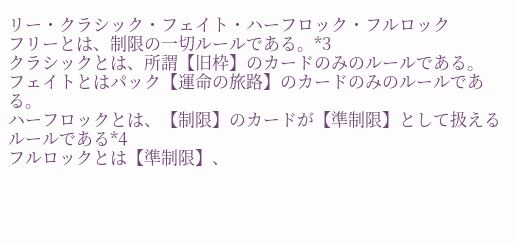リー・クラシック・フェイト・ハーフロック・フルロック
フリーとは、制限の一切ルールである。*3
クラシックとは、所謂【旧枠】のカードのみのルールである。
フェイトとはパック【運命の旅路】のカードのみのルールである。
ハーフロックとは、【制限】のカードが【準制限】として扱えるルールである*4
フルロックとは【準制限】、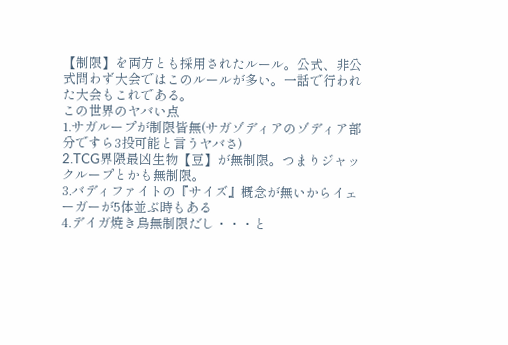【制限】を両方とも採用されたルール。公式、非公式問わず大会ではこのルールが多い。一話で行われた大会もこれである。
この世界のヤバい点
1.サガループが制限皆無(サガゾディアのゾディア部分ですら3投可能と言うヤバさ)
2.TCG界隈最凶生物【豆】が無制限。つまりジャックループとかも無制限。
3.バディファイトの『サイズ』概念が無いからイェーガーが5体並ぶ時もある
4.デイガ焼き鳥無制限だし・・・と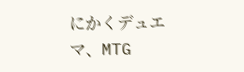にかくデュエマ、MTG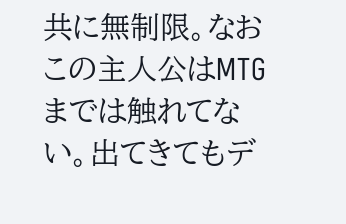共に無制限。なおこの主人公はMTGまでは触れてない。出てきてもデ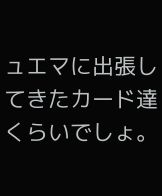ュエマに出張してきたカード達くらいでしょ。